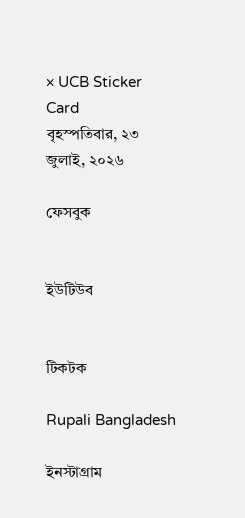× UCB Sticker Card
বৃহস্পতিবার, ২৩ জুলাই, ২০২৬

ফেসবুক


ইউটিউব


টিকটক

Rupali Bangladesh

ইনস্টাগ্রাম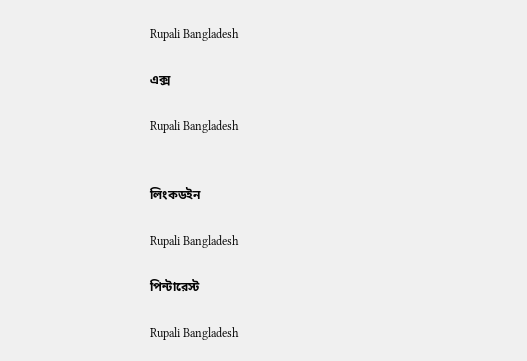Rupali Bangladesh

এক্স

Rupali Bangladesh


লিংকডইন

Rupali Bangladesh

পিন্টারেস্ট

Rupali Bangladesh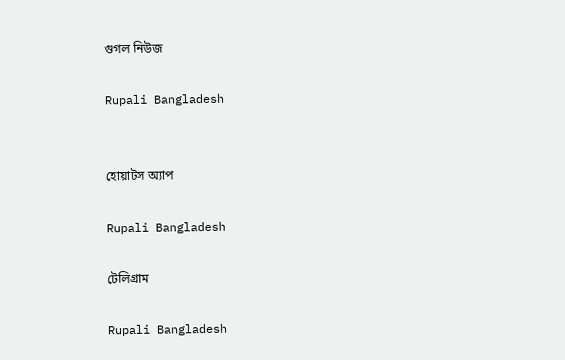গুগল নিউজ

Rupali Bangladesh


হোয়াটস অ্যাপ

Rupali Bangladesh

টেলিগ্রাম

Rupali Bangladesh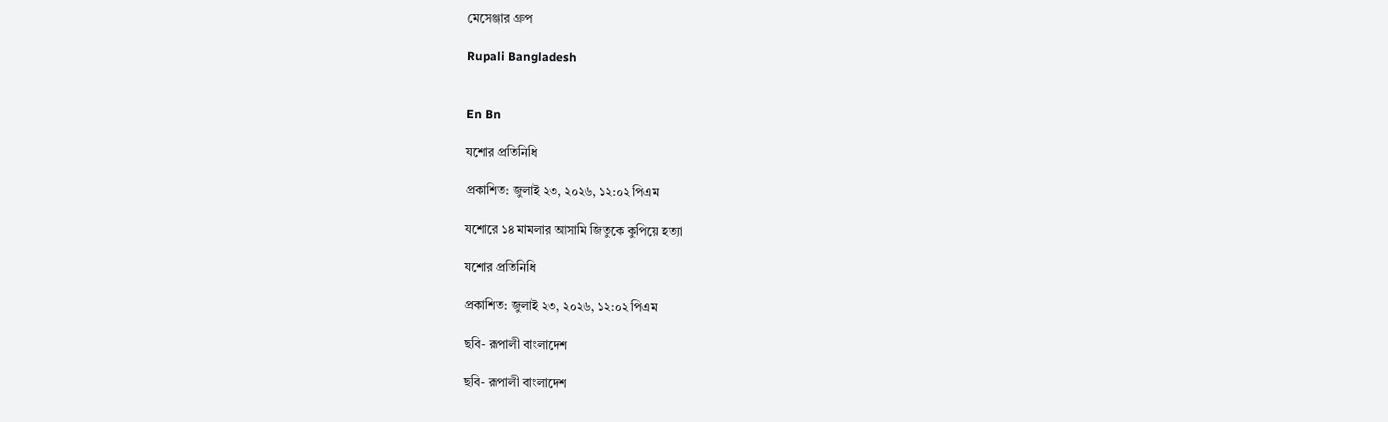মেসেঞ্জার গ্রুপ

Rupali Bangladesh


En Bn

যশোর প্রতিনিধি

প্রকাশিত: জুলাই ২৩, ২০২৬, ১২:০২ পিএম

যশোরে ১৪ মামলার আসামি জিতুকে কুপিয়ে হত্যা

যশোর প্রতিনিধি

প্রকাশিত: জুলাই ২৩, ২০২৬, ১২:০২ পিএম

ছবি- রূপালী বাংলাদেশ

ছবি- রূপালী বাংলাদেশ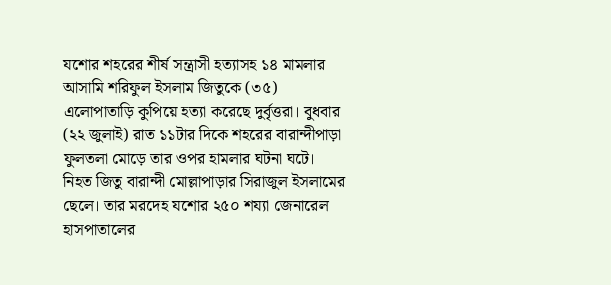যশোর শহরের শীর্ষ সন্ত্রাসী হত্যাসহ ১৪ মামলার আসামি শরিফুল ইসলাম জিতুকে (৩৫) এলোপাতাড়ি কুপিয়ে হত্যা করেছে দুর্বৃত্তরা। বুধবার (২২ জুলাই) রাত ১১টার দিকে শহরের বারান্দীপাড়া ফুলতলা মোড়ে তার ওপর হামলার ঘটনা ঘটে। নিহত জিতু বারান্দী মোল্লাপাড়ার সিরাজুল ইসলামের ছেলে। তার মরদেহ যশোর ২৫০ শয্যা জেনারেল হাসপাতালের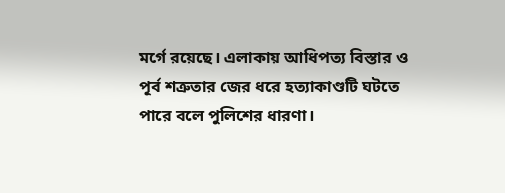মর্গে রয়েছে। এলাকায় আধিপত্য বিস্তার ও পূর্ব শত্রুতার জের ধরে হত্যাকাণ্ডটি ঘটতে পারে বলে পুলিশের ধারণা।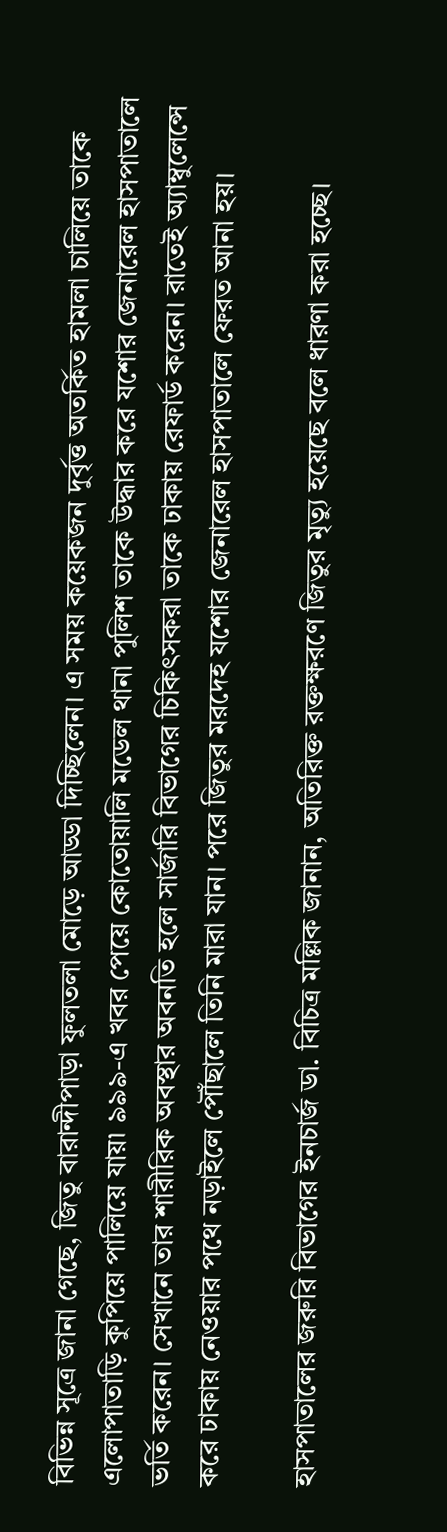বিভিন্ন সূত্রে জানা গেছে, জিতু বারান্দীপাড়া ফুলতলা মোড়ে আড্ডা দিচ্ছিলেন। এ সময় কয়েকজন দুর্বৃত্ত অতর্কিত হামলা চালিয়ে তাকে এলোপাতাড়ি কুপিয়ে পালিয়ে যায়৷ ৯৯৯-এ খবর পেয়ে কোতোয়ালি মডেল থানা পুলিশ তাকে উদ্ধার করে যশোর জেনারেল হাসপাতালে ভর্তি করেন। সেখানে তার শারীরিক অবস্থার অবনতি হলে সার্জারি বিভাগের চিকিৎসকরা তাকে ঢাকায় রেফার্ড করেন। রাতেই অ্যাম্বুলেন্সে করে ঢাকায় নেওয়ার পথে নড়াইলে পৌঁছালে তিনি মারা যান। পরে জিতুর মরদেহ যশোর জেনারেল হাসপাতালে ফেরত আনা হয়।

হাসপাতালের জরুরি বিভাগের ইনচার্জ ডা. বিচিত্র মল্লিক জানান, অতিরিক্ত রক্তক্ষরণে জিতুর মৃত্যু হয়েছে বলে ধারণা করা হচ্ছে।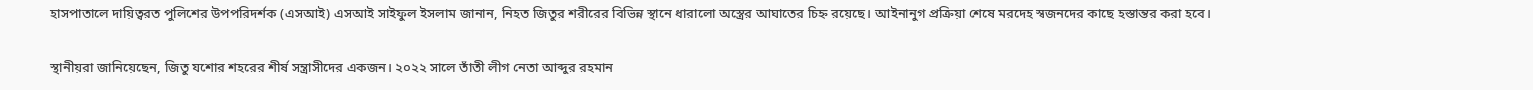হাসপাতালে দায়িত্বরত পুলিশের উপপরিদর্শক (এসআই) এসআই সাইফুল ইসলাম জানান, নিহত জিতুর শরীরের বিভিন্ন স্থানে ধারালো অস্ত্রের আঘাতের চিহ্ন রয়েছে। আইনানুগ প্রক্রিয়া শেষে মরদেহ স্বজনদের কাছে হস্তান্তর করা হবে।

স্থানীয়রা জানিয়েছেন, জিতু যশোর শহরের শীর্ষ সন্ত্রাসীদের একজন। ২০২২ সালে তাঁতী লীগ নেতা আব্দুর রহমান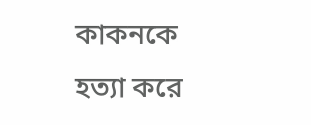কাকনকে হত্যা করে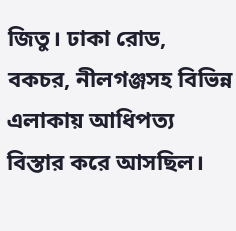জিতু। ঢাকা রোড, বকচর, নীলগঞ্জসহ বিভিন্ন এলাকায় আধিপত্য বিস্তার করে আসছিল।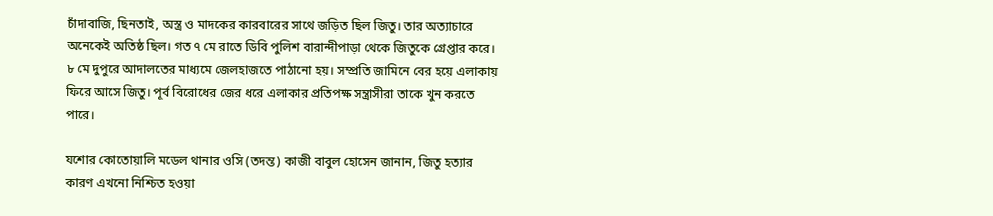চাঁদাবাজি, ছিনতাই, অস্ত্র ও মাদকের কারবারের সাথে জড়িত ছিল জিতু। তার অত্যাচারে অনেকেই অতিষ্ঠ ছিল। গত ৭ মে রাতে ডিবি পুলিশ বারান্দীপাড়া থেকে জিতুকে গ্রেপ্তার করে। ৮ মে দুপুরে আদালতের মাধ্যমে জেলহাজতে পাঠানো হয়। সম্প্রতি জামিনে বের হয়ে এলাকায় ফিরে আসে জিতু। পূর্ব বিরোধের জের ধরে এলাকার প্রতিপক্ষ সন্ত্রাসীরা তাকে খুন করতে পারে।

যশোর কোতোয়ালি মডেল থানার ওসি (তদন্ত) কাজী বাবুল হোসেন জানান, জিতু হত্যার কারণ এখনো নিশ্চিত হওয়া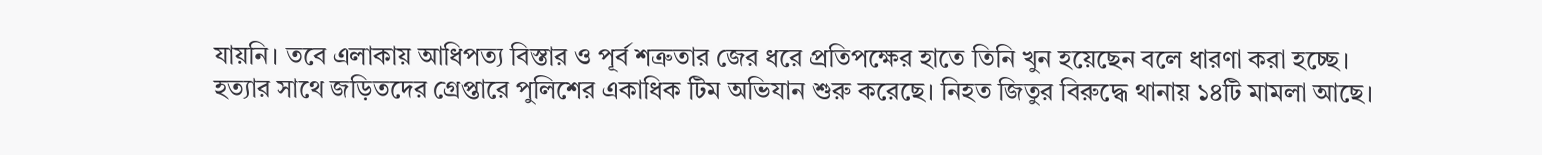যায়নি। তবে এলাকায় আধিপত্য বিস্তার ও পূর্ব শত্রুতার জের ধরে প্রতিপক্ষের হাতে তিনি খুন হয়েছেন বলে ধারণা করা হচ্ছে। হত্যার সাথে জড়িতদের গ্রেপ্তারে পুলিশের একাধিক টিম অভিযান শুরু করেছে। নিহত জিতুর বিরুদ্ধে থানায় ১৪টি মামলা আছে।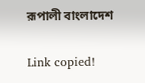রূপালী বাংলাদেশ

Link copied!